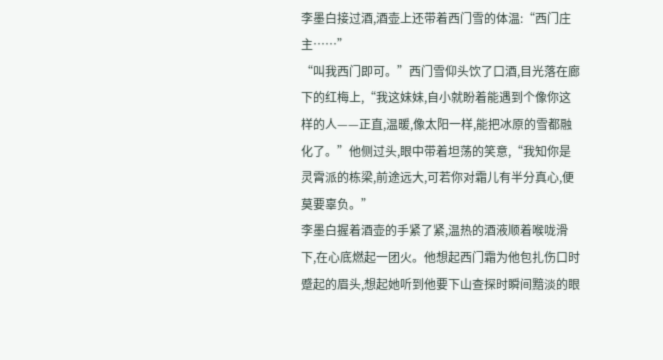李墨白接过酒,酒壶上还带着西门雪的体温:“西门庄主……”
“叫我西门即可。”西门雪仰头饮了口酒,目光落在廊下的红梅上,“我这妹妹,自小就盼着能遇到个像你这样的人——正直,温暖,像太阳一样,能把冰原的雪都融化了。”他侧过头,眼中带着坦荡的笑意,“我知你是灵霄派的栋梁,前途远大,可若你对霜儿有半分真心,便莫要辜负。”
李墨白握着酒壶的手紧了紧,温热的酒液顺着喉咙滑下,在心底燃起一团火。他想起西门霜为他包扎伤口时蹙起的眉头,想起她听到他要下山查探时瞬间黯淡的眼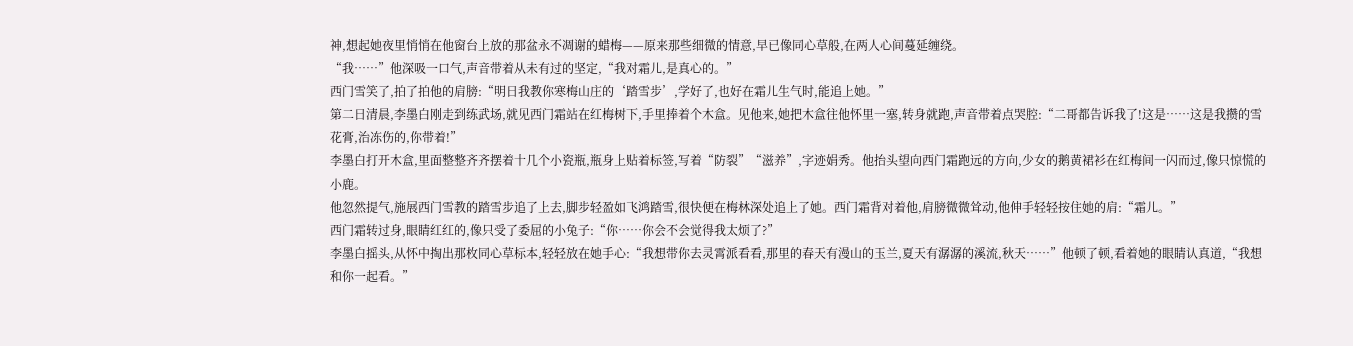神,想起她夜里悄悄在他窗台上放的那盆永不凋谢的蜡梅——原来那些细微的情意,早已像同心草般,在两人心间蔓延缠绕。
“我……”他深吸一口气,声音带着从未有过的坚定,“我对霜儿,是真心的。”
西门雪笑了,拍了拍他的肩膀:“明日我教你寒梅山庄的‘踏雪步’,学好了,也好在霜儿生气时,能追上她。”
第二日清晨,李墨白刚走到练武场,就见西门霜站在红梅树下,手里捧着个木盒。见他来,她把木盒往他怀里一塞,转身就跑,声音带着点哭腔:“二哥都告诉我了!这是……这是我攒的雪花膏,治冻伤的,你带着!”
李墨白打开木盒,里面整整齐齐摆着十几个小瓷瓶,瓶身上贴着标签,写着“防裂”“滋养”,字迹娟秀。他抬头望向西门霜跑远的方向,少女的鹅黄裙衫在红梅间一闪而过,像只惊慌的小鹿。
他忽然提气,施展西门雪教的踏雪步追了上去,脚步轻盈如飞鸿踏雪,很快便在梅林深处追上了她。西门霜背对着他,肩膀微微耸动,他伸手轻轻按住她的肩:“霜儿。”
西门霜转过身,眼睛红红的,像只受了委屈的小兔子:“你……你会不会觉得我太烦了?”
李墨白摇头,从怀中掏出那枚同心草标本,轻轻放在她手心:“我想带你去灵霄派看看,那里的春天有漫山的玉兰,夏天有潺潺的溪流,秋天……”他顿了顿,看着她的眼睛认真道,“我想和你一起看。”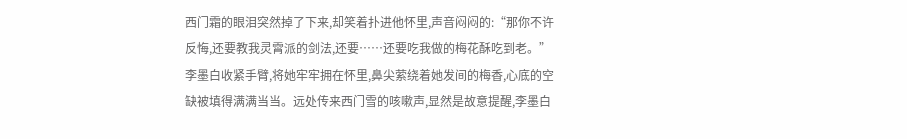西门霜的眼泪突然掉了下来,却笑着扑进他怀里,声音闷闷的:“那你不许反悔,还要教我灵霄派的剑法,还要……还要吃我做的梅花酥吃到老。”
李墨白收紧手臂,将她牢牢拥在怀里,鼻尖萦绕着她发间的梅香,心底的空缺被填得满满当当。远处传来西门雪的咳嗽声,显然是故意提醒,李墨白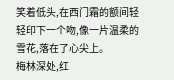笑着低头,在西门霜的额间轻轻印下一个吻,像一片温柔的雪花,落在了心尖上。
梅林深处,红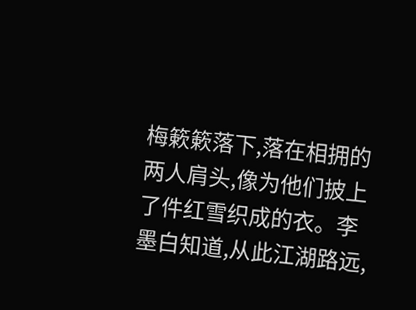梅簌簌落下,落在相拥的两人肩头,像为他们披上了件红雪织成的衣。李墨白知道,从此江湖路远,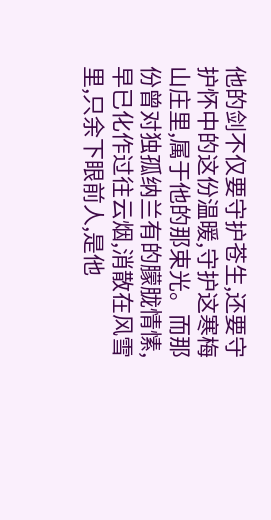他的剑不仅要守护苍生,还要守护怀中的这份温暖,守护这寒梅山庄里,属于他的那束光。而那份曾对独孤纳兰有的朦胧情愫,早已化作过往云烟,消散在风雪里,只余下眼前人,是他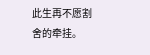此生再不愿割舍的牵挂。